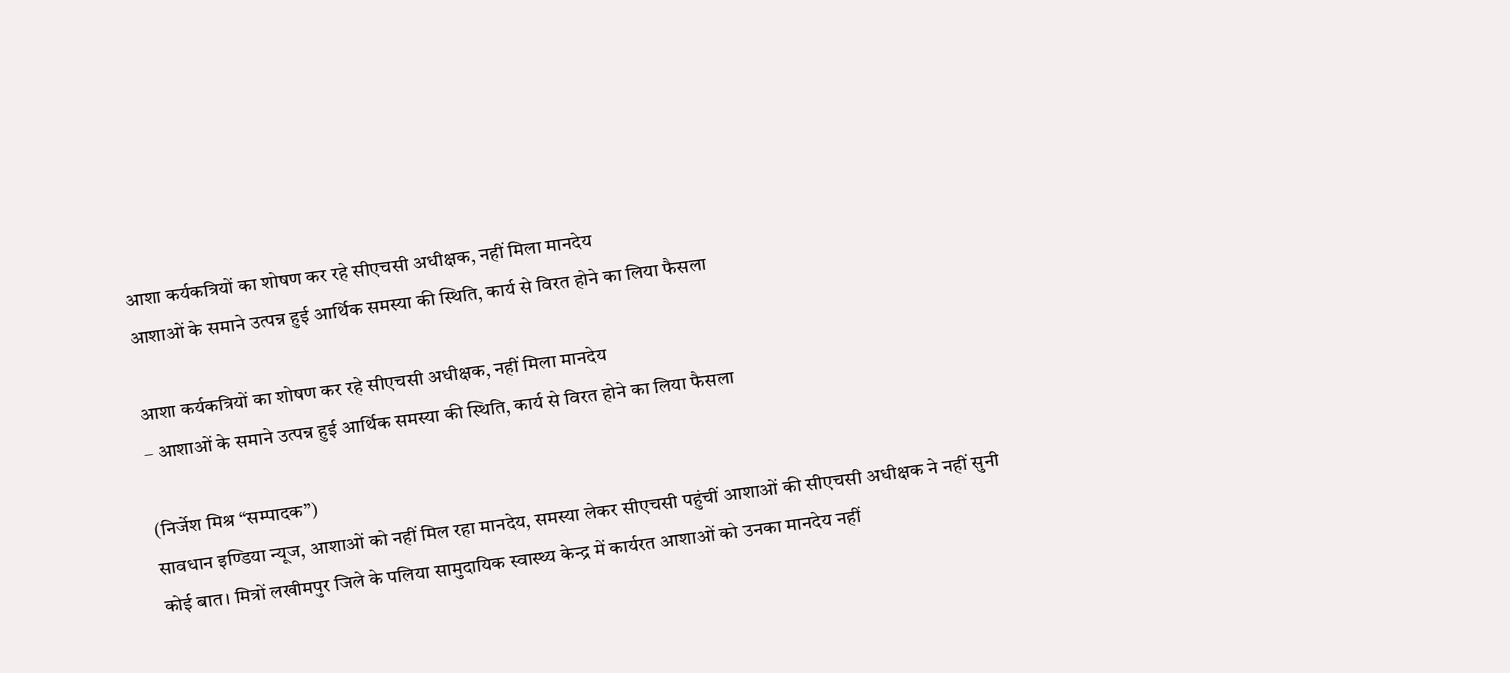आशा कर्यकत्रियों का शोषण कर रहे सीएचसी अधीक्षक, नहीं मिला मानदेय
आशाओं के समाने उत्पन्न हुई आर्थिक समस्या की स्थिति, कार्य से विरत होने का लिया फैसला

आशा कर्यकत्रियों का शोषण कर रहे सीएचसी अधीक्षक, नहीं मिला मानदेय
– आशाओं के समाने उत्पन्न हुई आर्थिक समस्या की स्थिति, कार्य से विरत होने का लिया फैसला

(निर्जेश मिश्र “सम्पादक”)
सावधान इण्डिया न्यूज, आशाओं को नहीं मिल रहा मानदेय, समस्या लेकर सीएचसी पहुंचीं आशाओं की सीएचसी अधीक्षक ने नहीं सुनी कोई बात। मित्रों लखीमपुर जिले के पलिया सामुदायिक स्वास्थ्य केन्द्र में कार्यरत आशाओं को उनका मानदेय नहीं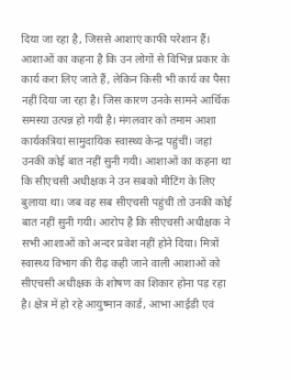दिया जा रहा है, जिससे आशाएं काफी परेशान हैं। आशाओं का कहना है कि उन लोगों से विभिन्न प्रकार के कार्य करा लिए जाते हैं, लेकिन किसी भी कार्य का पैसा नहीं दिया जा रहा है। जिस कारण उनके सामने आर्थिक समस्या उत्पन्न हो गयी है। मंगलवार को तमाम आशा कार्यकत्रियां सामुदायिक स्वास्थ्य केन्द्र पहुंचीं। जहां उनकी कोई बात नहीं सुनी गयी। आशाओं का कहना था कि सीएचसी अधीक्षक ने उन सबको मीटिंग के लिए बुलाया था। जब वह सब सीएचसी पहुंचीं तो उनकी कोई बात नहीं सुनी गयी। आरोप है कि सीएचसी अधीक्षक ने सभी आशाओं को अन्दर प्रवेश नहीं होने दिया। मित्रों स्वास्थ्य विभाग की रीढ़ कही जाने वाली आशाओं को सीएचसी अधीक्षक के शोषण का शिकार होना पड़ रहा है। क्षेत्र में हो रहे आयुष्मान कार्ड, आभा आईडी एवं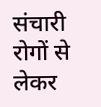संचारी रोगों से लेकर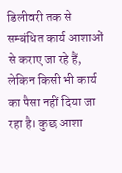डिलीवरी तक से सम्बंधित कार्य आशाओं से कराए जा रहे हैं, लेकिन किसी भी कार्य का पैसा नहीं दिया जा रहा है। कुछ आशा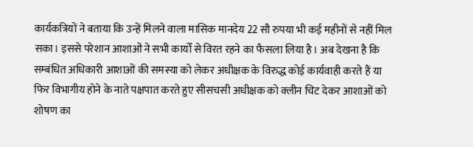कार्यकत्रियों ने बताया कि उन्हें मिलने वाला मासिक मानदेय 22 सौ रुपया भी कई महीनों से नहीं मिल सका। इससे परेशान आशाओं ने सभी कार्यों से विरत रहने का फैसला लिया है। अब देखना है कि सम्बंधित अधिकारी आशाओं की समस्या को लेकर अधीक्षक के विरुद्ध कोई कार्यवाही करते हैं या फिर विभागीय होने के नाते पक्षपात करते हुए सीसचसी अधीक्षक को क्लीन चिट देकर आशाओं को शोषण का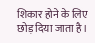शिकार होने के लिए छोड़ दिया जाता है।